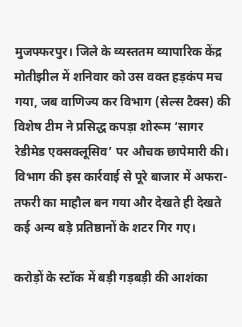मुजफ्फरपुर। जिले के व्यस्ततम व्यापारिक केंद्र मोतीझील में शनिवार को उस वक्त हड़कंप मच गया, जब वाणिज्य कर विभाग (सेल्स टैक्स) की विशेष टीम ने प्रसिद्ध कपड़ा शोरूम ‘सागर रेडीमेड एक्सक्लूसिव’ पर औचक छापेमारी की। विभाग की इस कार्रवाई से पूरे बाजार में अफरा-तफरी का माहौल बन गया और देखते ही देखते कई अन्य बड़े प्रतिष्ठानों के शटर गिर गए।

करोड़ों के स्टॉक में बड़ी गड़बड़ी की आशंका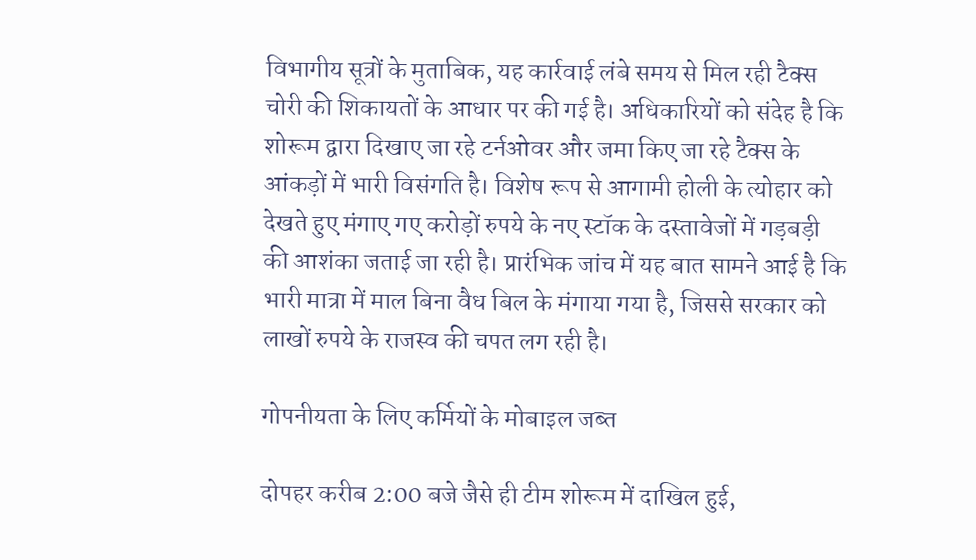विभागीय सूत्रों के मुताबिक, यह कार्रवाई लंबे समय से मिल रही टैक्स चोरी की शिकायतों के आधार पर की गई है। अधिकारियों को संदेह है कि शोरूम द्वारा दिखाए जा रहे टर्नओवर और जमा किए जा रहे टैक्स के आंकड़ों में भारी विसंगति है। विशेष रूप से आगामी होली के त्योहार को देखते हुए मंगाए गए करोड़ों रुपये के नए स्टॉक के दस्तावेजों में गड़बड़ी की आशंका जताई जा रही है। प्रारंभिक जांच में यह बात सामने आई है कि भारी मात्रा में माल बिना वैध बिल के मंगाया गया है, जिससे सरकार को लाखों रुपये के राजस्व की चपत लग रही है।

गोपनीयता के लिए कर्मियों के मोबाइल जब्त

दोपहर करीब 2:00 बजे जैसे ही टीम शोरूम में दाखिल हुई,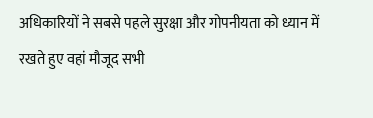अधिकारियों ने सबसे पहले सुरक्षा और गोपनीयता को ध्यान में रखते हुए वहां मौजूद सभी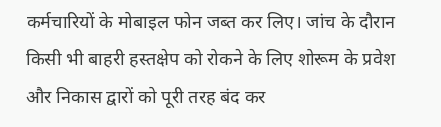कर्मचारियों के मोबाइल फोन जब्त कर लिए। जांच के दौरान किसी भी बाहरी हस्तक्षेप को रोकने के लिए शोरूम के प्रवेश और निकास द्वारों को पूरी तरह बंद कर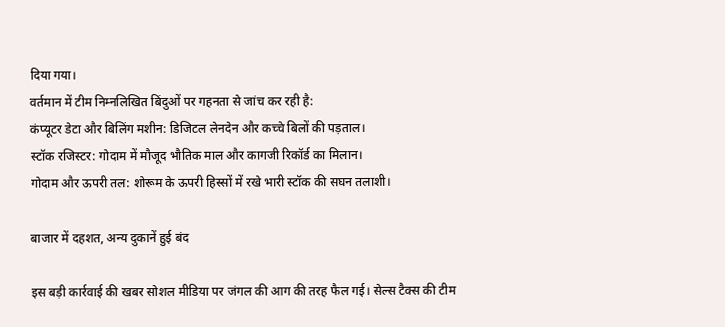दिया गया।
वर्तमान में टीम निम्नलिखित बिंदुओं पर गहनता से जांच कर रही है:
कंप्यूटर डेटा और बिलिंग मशीन: डिजिटल लेनदेन और कच्चे बिलों की पड़ताल।
स्टॉक रजिस्टर: गोदाम में मौजूद भौतिक माल और कागजी रिकॉर्ड का मिलान।
गोदाम और ऊपरी तल: शोरूम के ऊपरी हिस्सों में रखे भारी स्टॉक की सघन तलाशी।

बाजार में दहशत, अन्य दुकानें हुई बंद

इस बड़ी कार्रवाई की खबर सोशल मीडिया पर जंगल की आग की तरह फैल गई। सेल्स टैक्स की टीम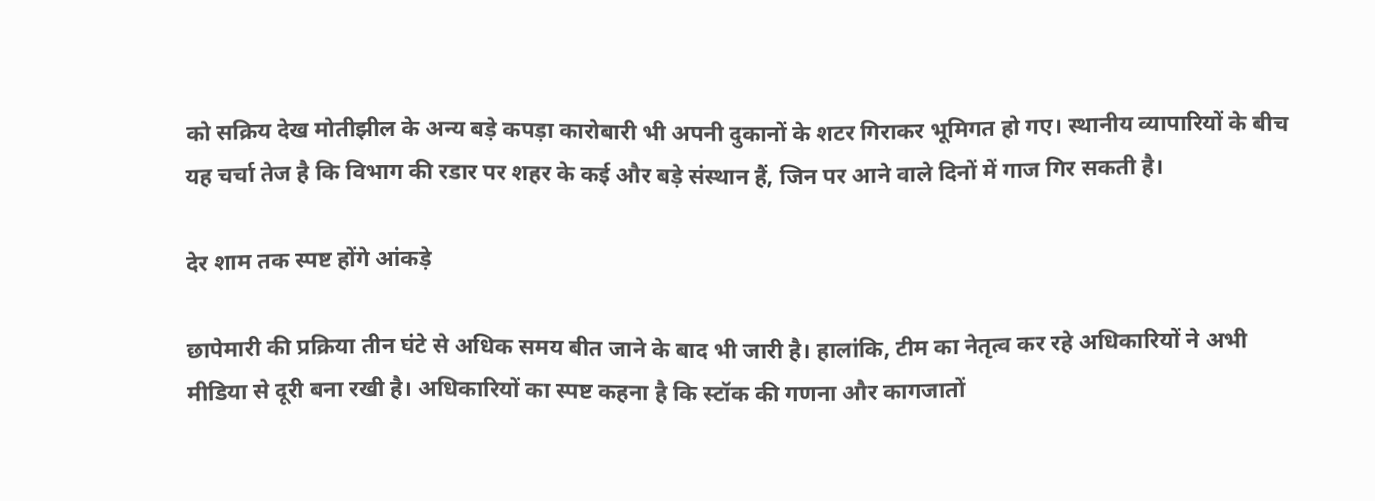को सक्रिय देख मोतीझील के अन्य बड़े कपड़ा कारोबारी भी अपनी दुकानों के शटर गिराकर भूमिगत हो गए। स्थानीय व्यापारियों के बीच यह चर्चा तेज है कि विभाग की रडार पर शहर के कई और बड़े संस्थान हैं, जिन पर आने वाले दिनों में गाज गिर सकती है।

देर शाम तक स्पष्ट होंगे आंकड़े

छापेमारी की प्रक्रिया तीन घंटे से अधिक समय बीत जाने के बाद भी जारी है। हालांकि, टीम का नेतृत्व कर रहे अधिकारियों ने अभी मीडिया से दूरी बना रखी है। अधिकारियों का स्पष्ट कहना है कि स्टॉक की गणना और कागजातों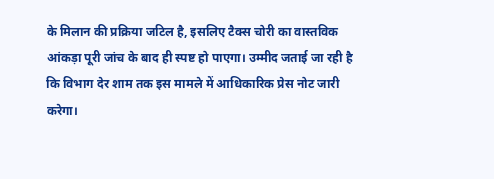के मिलान की प्रक्रिया जटिल है, इसलिए टैक्स चोरी का वास्तविक आंकड़ा पूरी जांच के बाद ही स्पष्ट हो पाएगा। उम्मीद जताई जा रही है कि विभाग देर शाम तक इस मामले में आधिकारिक प्रेस नोट जारी करेगा।